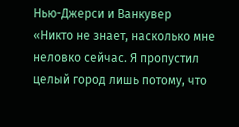Нью-Джерси и Ванкувер
«Никто не знает, насколько мне неловко сейчас. Я пропустил целый город лишь потому, что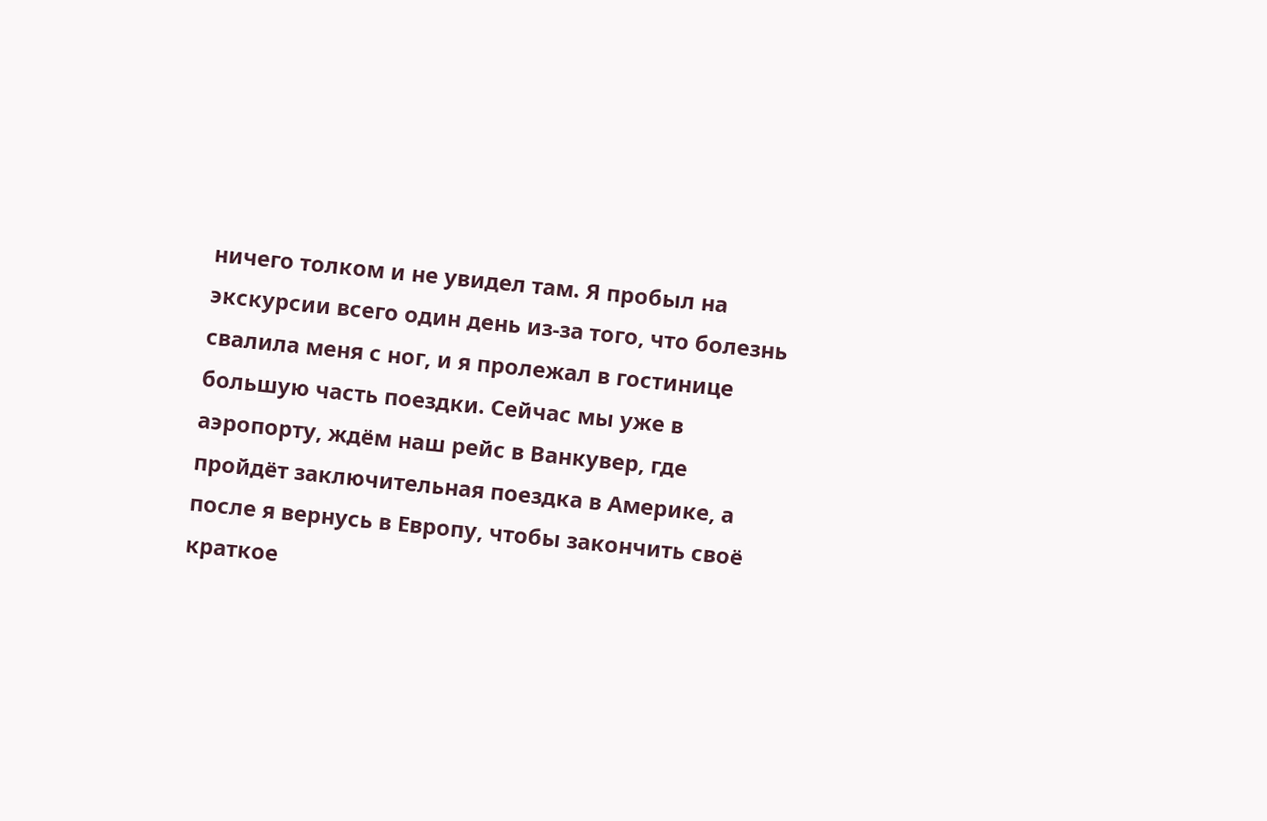ничего толком и не увидел там. Я пробыл на экскурсии всего один день из-за того, что болезнь свалила меня с ног, и я пролежал в гостинице большую часть поездки. Сейчас мы уже в аэропорту, ждём наш рейс в Ванкувер, где пройдёт заключительная поездка в Америке, а после я вернусь в Европу, чтобы закончить своё краткое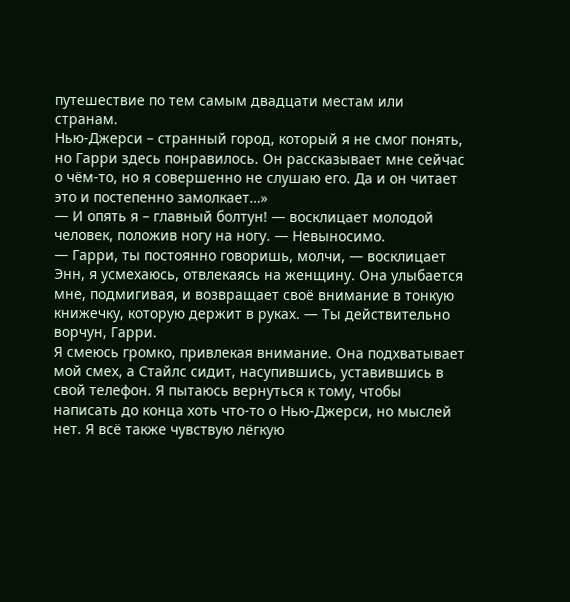путешествие по тем самым двадцати местам или странам.
Нью-Джерси – странный город, который я не смог понять, но Гарри здесь понравилось. Он рассказывает мне сейчас о чём-то, но я совершенно не слушаю его. Да и он читает это и постепенно замолкает…»
— И опять я – главный болтун! — восклицает молодой человек, положив ногу на ногу. — Невыносимо.
— Гарри, ты постоянно говоришь, молчи, — восклицает Энн, я усмехаюсь, отвлекаясь на женщину. Она улыбается мне, подмигивая, и возвращает своё внимание в тонкую книжечку, которую держит в руках. — Ты действительно ворчун, Гарри.
Я смеюсь громко, привлекая внимание. Она подхватывает мой смех, а Стайлс сидит, насупившись, уставившись в свой телефон. Я пытаюсь вернуться к тому, чтобы написать до конца хоть что-то о Нью-Джерси, но мыслей нет. Я всё также чувствую лёгкую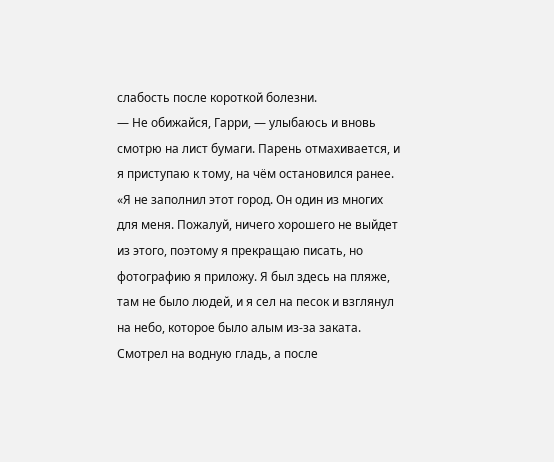слабость после короткой болезни.
— Не обижайся, Гарри, — улыбаюсь и вновь смотрю на лист бумаги. Парень отмахивается, и я приступаю к тому, на чём остановился ранее.
«Я не заполнил этот город. Он один из многих для меня. Пожалуй, ничего хорошего не выйдет из этого, поэтому я прекращаю писать, но фотографию я приложу. Я был здесь на пляже, там не было людей, и я сел на песок и взглянул на небо, которое было алым из-за заката. Смотрел на водную гладь, а после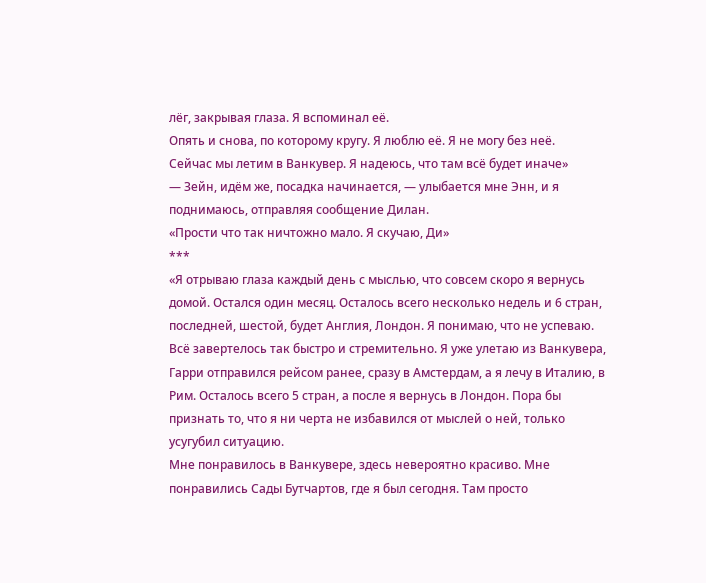лёг, закрывая глаза. Я вспоминал её.
Опять и снова, по которому кругу. Я люблю её. Я не могу без неё.
Сейчас мы летим в Ванкувер. Я надеюсь, что там всё будет иначе»
— Зейн, идём же, посадка начинается, — улыбается мне Энн, и я поднимаюсь, отправляя сообщение Дилан.
«Прости что так ничтожно мало. Я скучаю, Ди»
***
«Я отрываю глаза каждый день с мыслью, что совсем скоро я вернусь домой. Остался один месяц. Осталось всего несколько недель и 6 стран, последней, шестой, будет Англия, Лондон. Я понимаю, что не успеваю.
Всё завертелось так быстро и стремительно. Я уже улетаю из Ванкувера, Гарри отправился рейсом ранее, сразу в Амстердам, а я лечу в Италию, в Рим. Осталось всего 5 стран, а после я вернусь в Лондон. Пора бы признать то, что я ни черта не избавился от мыслей о ней, только усугубил ситуацию.
Мне понравилось в Ванкувере, здесь невероятно красиво. Мне понравились Сады Бутчартов, где я был сегодня. Там просто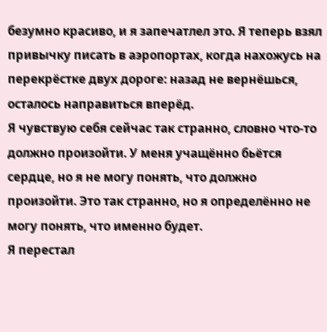безумно красиво, и я запечатлел это. Я теперь взял привычку писать в аэропортах, когда нахожусь на перекрёстке двух дороге: назад не вернёшься, осталось направиться вперёд.
Я чувствую себя сейчас так странно, словно что-то должно произойти. У меня учащённо бьётся сердце, но я не могу понять, что должно произойти. Это так странно, но я определённо не могу понять, что именно будет.
Я перестал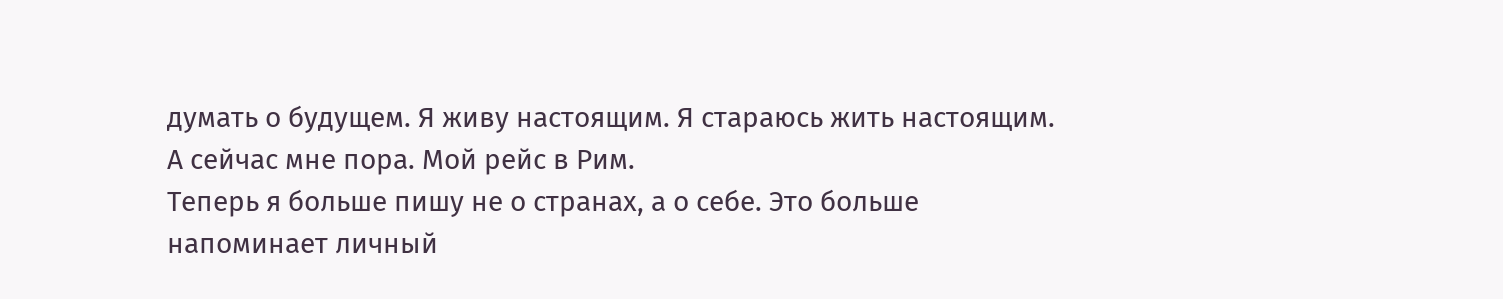думать о будущем. Я живу настоящим. Я стараюсь жить настоящим. А сейчас мне пора. Мой рейс в Рим.
Теперь я больше пишу не о странах, а о себе. Это больше напоминает личный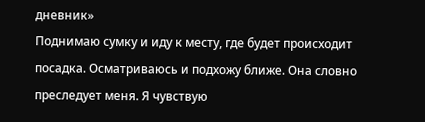дневник»
Поднимаю сумку и иду к месту, где будет происходит посадка. Осматриваюсь и подхожу ближе. Она словно преследует меня. Я чувствую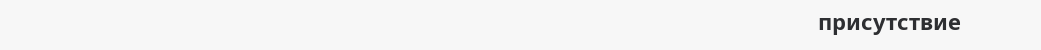присутствие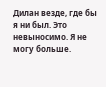Дилан везде, где бы я ни был. Это невыносимо. Я не могу больше.